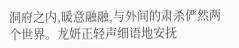洞府之内,暖意融融,与外间的肃杀俨然两个世界。龙妍正轻声细语地安抚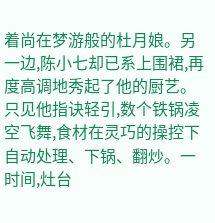着尚在梦游般的杜月娘。另一边,陈小七却已系上围裙,再度高调地秀起了他的厨艺。
只见他指诀轻引,数个铁锅凌空飞舞,食材在灵巧的操控下自动处理、下锅、翻炒。一时间,灶台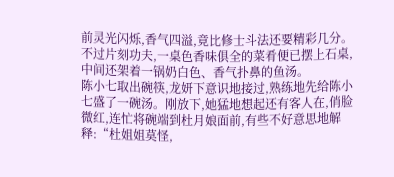前灵光闪烁,香气四溢,竟比修士斗法还要精彩几分。不过片刻功夫,一桌色香味俱全的菜肴便已摆上石桌,中间还架着一锅奶白色、香气扑鼻的鱼汤。
陈小七取出碗筷,龙妍下意识地接过,熟练地先给陈小七盛了一碗汤。刚放下,她猛地想起还有客人在,俏脸微红,连忙将碗端到杜月娘面前,有些不好意思地解释:“杜姐姐莫怪,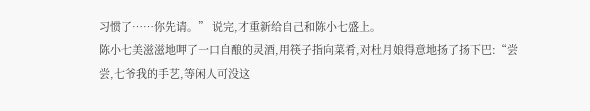习惯了……你先请。” 说完,才重新给自己和陈小七盛上。
陈小七美滋滋地呷了一口自酿的灵酒,用筷子指向菜肴,对杜月娘得意地扬了扬下巴:“尝尝,七爷我的手艺,等闲人可没这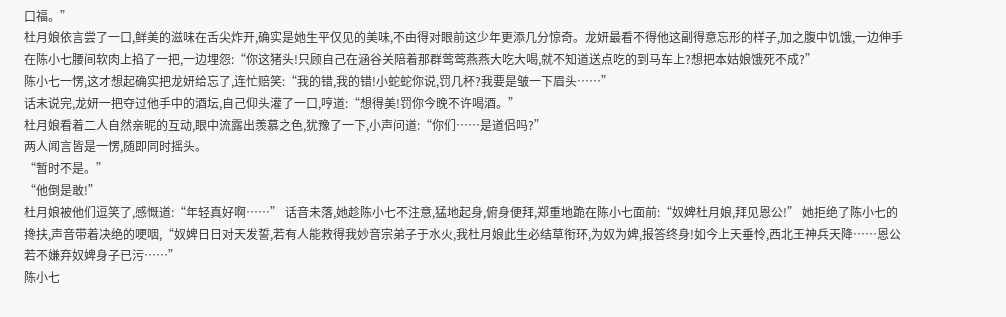口福。”
杜月娘依言尝了一口,鲜美的滋味在舌尖炸开,确实是她生平仅见的美味,不由得对眼前这少年更添几分惊奇。龙妍最看不得他这副得意忘形的样子,加之腹中饥饿,一边伸手在陈小七腰间软肉上掐了一把,一边埋怨:“你这猪头!只顾自己在涵谷关陪着那群莺莺燕燕大吃大喝,就不知道送点吃的到马车上?想把本姑娘饿死不成?”
陈小七一愣,这才想起确实把龙妍给忘了,连忙赔笑:“我的错,我的错!小蛇蛇你说,罚几杯?我要是皱一下眉头……”
话未说完,龙妍一把夺过他手中的酒坛,自己仰头灌了一口,哼道:“想得美!罚你今晚不许喝酒。”
杜月娘看着二人自然亲昵的互动,眼中流露出羡慕之色,犹豫了一下,小声问道:“你们……是道侣吗?”
两人闻言皆是一愣,随即同时摇头。
“暂时不是。”
“他倒是敢!”
杜月娘被他们逗笑了,感慨道:“年轻真好啊……” 话音未落,她趁陈小七不注意,猛地起身,俯身便拜,郑重地跪在陈小七面前:“奴婢杜月娘,拜见恩公!” 她拒绝了陈小七的搀扶,声音带着决绝的哽咽,“奴婢日日对天发誓,若有人能救得我妙音宗弟子于水火,我杜月娘此生必结草衔环,为奴为婢,报答终身!如今上天垂怜,西北王神兵天降……恩公若不嫌弃奴婢身子已污……”
陈小七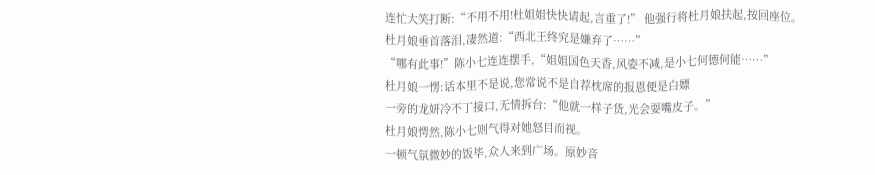连忙大笑打断:“不用不用!杜姐姐快快请起,言重了!” 他强行将杜月娘扶起,按回座位。
杜月娘垂首落泪,凄然道:“西北王终究是嫌弃了……”
“哪有此事!”陈小七连连摆手,“姐姐国色天香,风姿不减,是小七何德何能……”
杜月娘一愣:话本里不是说,您常说不是自荐枕席的报恩便是白嫖
一旁的龙妍冷不丁接口,无情拆台:“他就一样子货,光会耍嘴皮子。”
杜月娘愕然,陈小七则气得对她怒目而视。
一顿气氛微妙的饭毕,众人来到广场。原妙音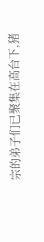宗的弟子们已聚集在高台下,猪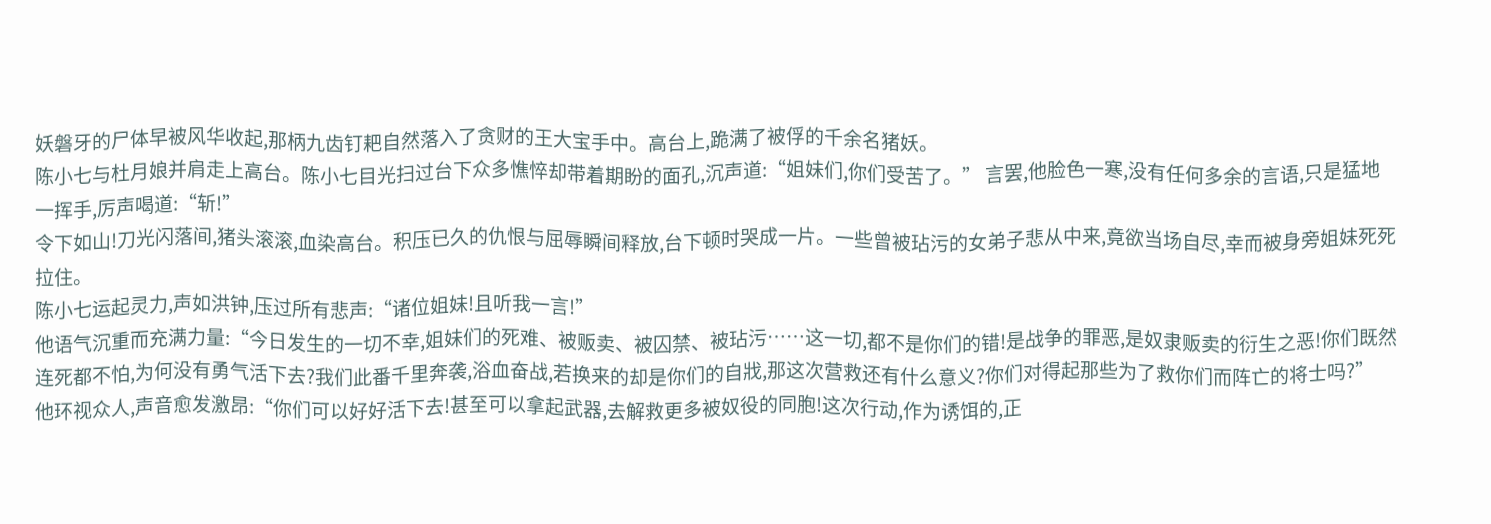妖磐牙的尸体早被风华收起,那柄九齿钉耙自然落入了贪财的王大宝手中。高台上,跪满了被俘的千余名猪妖。
陈小七与杜月娘并肩走上高台。陈小七目光扫过台下众多憔悴却带着期盼的面孔,沉声道:“姐妹们,你们受苦了。” 言罢,他脸色一寒,没有任何多余的言语,只是猛地一挥手,厉声喝道:“斩!”
令下如山!刀光闪落间,猪头滚滚,血染高台。积压已久的仇恨与屈辱瞬间释放,台下顿时哭成一片。一些曾被玷污的女弟子悲从中来,竟欲当场自尽,幸而被身旁姐妹死死拉住。
陈小七运起灵力,声如洪钟,压过所有悲声:“诸位姐妹!且听我一言!”
他语气沉重而充满力量:“今日发生的一切不幸,姐妹们的死难、被贩卖、被囚禁、被玷污……这一切,都不是你们的错!是战争的罪恶,是奴隶贩卖的衍生之恶!你们既然连死都不怕,为何没有勇气活下去?我们此番千里奔袭,浴血奋战,若换来的却是你们的自戕,那这次营救还有什么意义?你们对得起那些为了救你们而阵亡的将士吗?”
他环视众人,声音愈发激昂:“你们可以好好活下去!甚至可以拿起武器,去解救更多被奴役的同胞!这次行动,作为诱饵的,正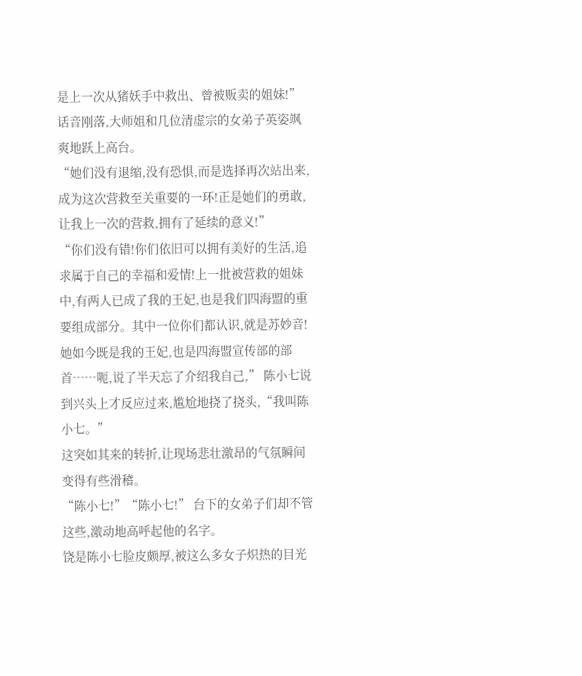是上一次从猪妖手中救出、曾被贩卖的姐妹!”
话音刚落,大师姐和几位清虚宗的女弟子英姿飒爽地跃上高台。
“她们没有退缩,没有恐惧,而是选择再次站出来,成为这次营救至关重要的一环!正是她们的勇敢,让我上一次的营救,拥有了延续的意义!”
“你们没有错!你们依旧可以拥有美好的生活,追求属于自己的幸福和爱情!上一批被营救的姐妹中,有两人已成了我的王妃,也是我们四海盟的重要组成部分。其中一位你们都认识,就是苏妙音!她如今既是我的王妃,也是四海盟宣传部的部首……呃,说了半天忘了介绍我自己,” 陈小七说到兴头上才反应过来,尴尬地挠了挠头,“我叫陈小七。”
这突如其来的转折,让现场悲壮激昂的气氛瞬间变得有些滑稽。
“陈小七!”“陈小七!” 台下的女弟子们却不管这些,激动地高呼起他的名字。
饶是陈小七脸皮颇厚,被这么多女子炽热的目光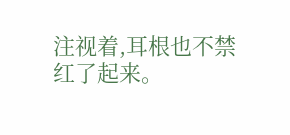注视着,耳根也不禁红了起来。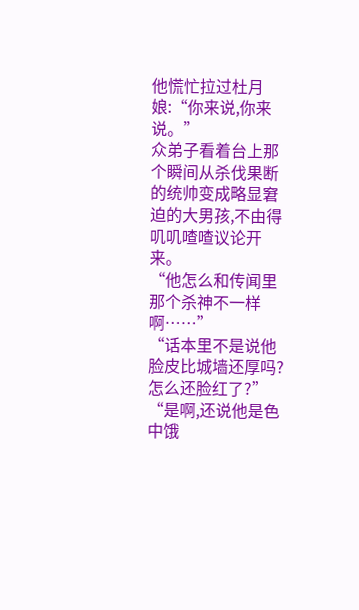他慌忙拉过杜月娘:“你来说,你来说。”
众弟子看着台上那个瞬间从杀伐果断的统帅变成略显窘迫的大男孩,不由得叽叽喳喳议论开来。
“他怎么和传闻里那个杀神不一样啊……”
“话本里不是说他脸皮比城墙还厚吗?怎么还脸红了?”
“是啊,还说他是色中饿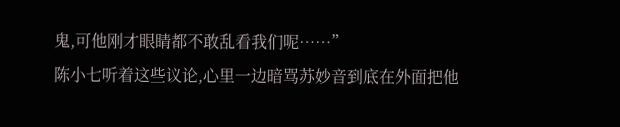鬼,可他刚才眼睛都不敢乱看我们呢……”
陈小七听着这些议论,心里一边暗骂苏妙音到底在外面把他